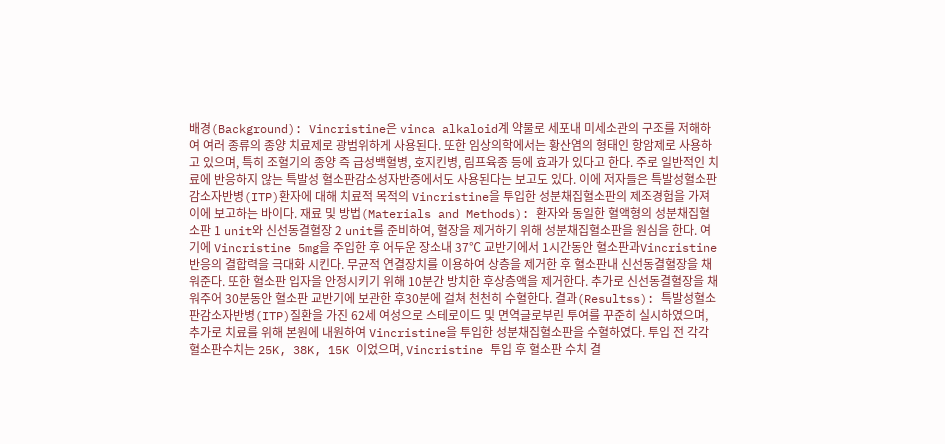배경(Background): Vincristine은 vinca alkaloid계 약물로 세포내 미세소관의 구조를 저해하여 여러 종류의 종양 치료제로 광범위하게 사용된다. 또한 임상의학에서는 황산염의 형태인 항암제로 사용하고 있으며, 특히 조혈기의 종양 즉 급성백혈병, 호지킨병, 림프육종 등에 효과가 있다고 한다. 주로 일반적인 치료에 반응하지 않는 특발성 혈소판감소성자반증에서도 사용된다는 보고도 있다. 이에 저자들은 특발성혈소판감소자반병(ITP)환자에 대해 치료적 목적의 Vincristine을 투입한 성분채집혈소판의 제조경험을 가져 이에 보고하는 바이다. 재료 및 방법(Materials and Methods): 환자와 동일한 혈액형의 성분채집혈소판 1 unit와 신선동결혈장 2 unit를 준비하여, 혈장을 제거하기 위해 성분채집혈소판을 원심을 한다. 여기에 Vincristine 5mg을 주입한 후 어두운 장소내 37℃ 교반기에서 1시간동안 혈소판과Vincristine 반응의 결합력을 극대화 시킨다. 무균적 연결장치를 이용하여 상층을 제거한 후 혈소판내 신선동결혈장을 채워준다. 또한 혈소판 입자을 안정시키기 위해 10분간 방치한 후상층액을 제거한다. 추가로 신선동결혈장을 채워주어 30분동안 혈소판 교반기에 보관한 후30분에 걸쳐 천천히 수혈한다. 결과(Resultss): 특발성혈소판감소자반병(ITP)질환을 가진 62세 여성으로 스테로이드 및 면역글로부린 투여를 꾸준히 실시하였으며, 추가로 치료를 위해 본원에 내원하여 Vincristine을 투입한 성분채집혈소판을 수혈하였다. 투입 전 각각 혈소판수치는 25K, 38K, 15K 이었으며, Vincristine 투입 후 혈소판 수치 결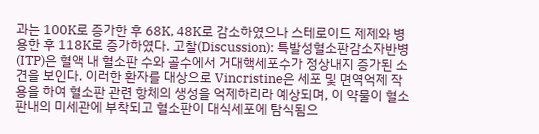과는 100K로 증가한 후 68K, 48K로 감소하였으나 스테로이드 제제와 병용한 후 118K로 증가하였다. 고찰(Discussion): 특발성혈소판감소자반병(ITP)은 혈액 내 혈소판 수와 골수에서 거대핵세포수가 정상내지 증가된 소견을 보인다. 이러한 환자를 대상으로 Vincristine은 세포 및 면역억제 작용을 하여 혈소판 관련 항체의 생성을 억제하리라 예상되며, 이 약물이 혈소판내의 미세관에 부착되고 혈소판이 대식세포에 탐식됨으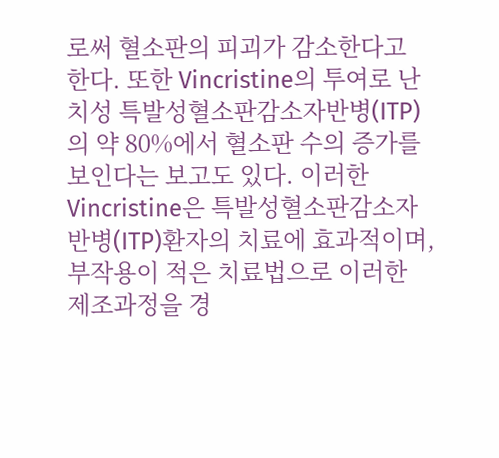로써 혈소판의 피괴가 감소한다고 한다. 또한 Vincristine의 투여로 난치성 특발성혈소판감소자반병(ITP)의 약 80%에서 혈소판 수의 증가를 보인다는 보고도 있다. 이러한 Vincristine은 특발성혈소판감소자반병(ITP)환자의 치료에 효과적이며, 부작용이 적은 치료법으로 이러한 제조과정을 경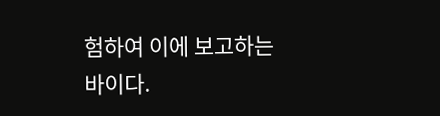험하여 이에 보고하는 바이다.